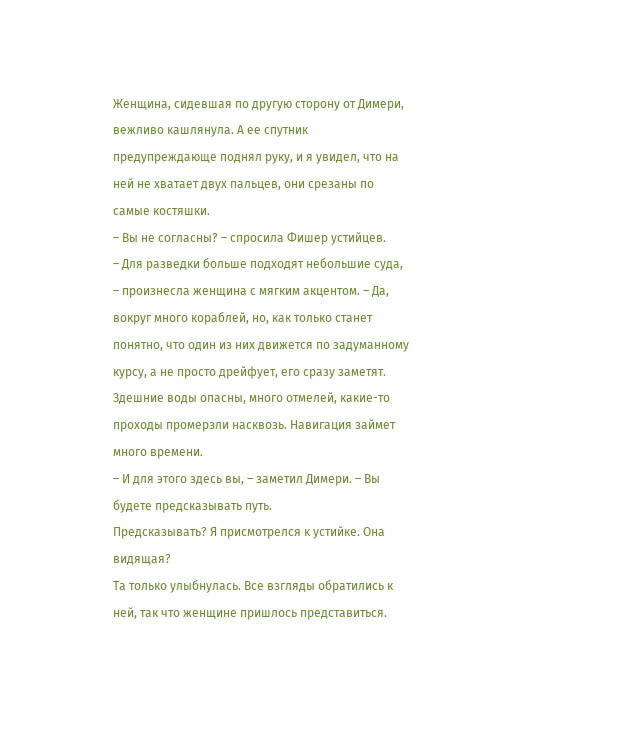Женщина, сидевшая по другую сторону от Димери, вежливо кашлянула. А ее спутник предупреждающе поднял руку, и я увидел, что на ней не хватает двух пальцев, они срезаны по самые костяшки.
– Вы не согласны? – спросила Фишер устийцев.
– Для разведки больше подходят небольшие суда, – произнесла женщина с мягким акцентом. – Да, вокруг много кораблей, но, как только станет понятно, что один из них движется по задуманному курсу, а не просто дрейфует, его сразу заметят. Здешние воды опасны, много отмелей, какие-то проходы промерзли насквозь. Навигация займет много времени.
– И для этого здесь вы, – заметил Димери. – Вы будете предсказывать путь.
Предсказывать? Я присмотрелся к устийке. Она видящая?
Та только улыбнулась. Все взгляды обратились к ней, так что женщине пришлось представиться.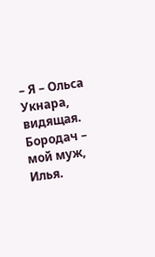– Я – Ольса Укнара, видящая. Бородач – мой муж, Илья.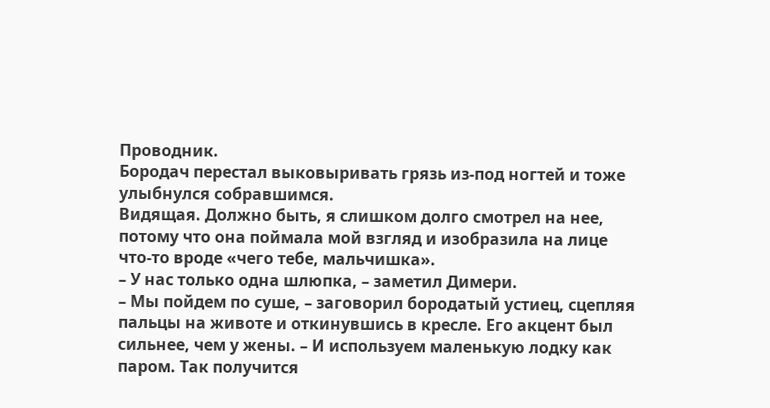Проводник.
Бородач перестал выковыривать грязь из-под ногтей и тоже улыбнулся собравшимся.
Видящая. Должно быть, я слишком долго смотрел на нее, потому что она поймала мой взгляд и изобразила на лице что-то вроде «чего тебе, мальчишка».
– У нас только одна шлюпка, – заметил Димери.
– Мы пойдем по суше, – заговорил бородатый устиец, сцепляя пальцы на животе и откинувшись в кресле. Его акцент был сильнее, чем у жены. – И используем маленькую лодку как паром. Так получится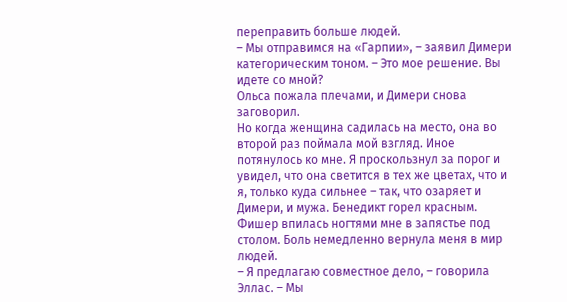переправить больше людей.
– Мы отправимся на «Гарпии», – заявил Димери категорическим тоном. – Это мое решение. Вы идете со мной?
Ольса пожала плечами, и Димери снова заговорил.
Но когда женщина садилась на место, она во второй раз поймала мой взгляд. Иное потянулось ко мне. Я проскользнул за порог и увидел, что она светится в тех же цветах, что и я, только куда сильнее – так, что озаряет и Димери, и мужа. Бенедикт горел красным.
Фишер впилась ногтями мне в запястье под столом. Боль немедленно вернула меня в мир людей.
– Я предлагаю совместное дело, – говорила Эллас. – Мы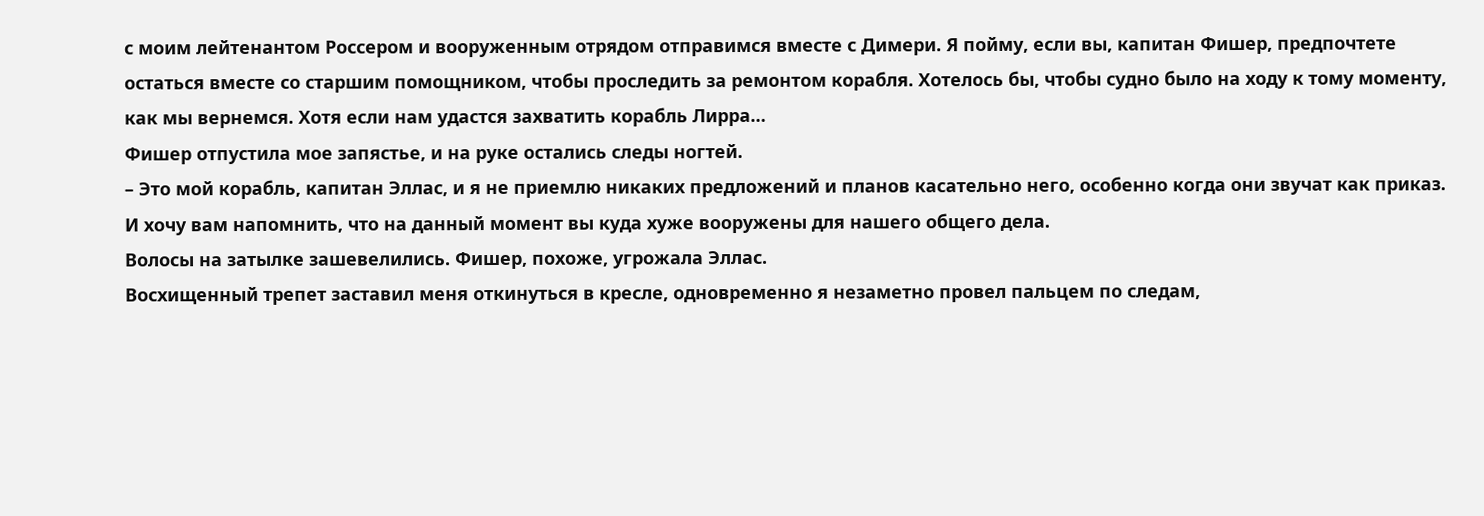с моим лейтенантом Россером и вооруженным отрядом отправимся вместе с Димери. Я пойму, если вы, капитан Фишер, предпочтете остаться вместе со старшим помощником, чтобы проследить за ремонтом корабля. Хотелось бы, чтобы судно было на ходу к тому моменту, как мы вернемся. Хотя если нам удастся захватить корабль Лирра…
Фишер отпустила мое запястье, и на руке остались следы ногтей.
– Это мой корабль, капитан Эллас, и я не приемлю никаких предложений и планов касательно него, особенно когда они звучат как приказ. И хочу вам напомнить, что на данный момент вы куда хуже вооружены для нашего общего дела.
Волосы на затылке зашевелились. Фишер, похоже, угрожала Эллас.
Восхищенный трепет заставил меня откинуться в кресле, одновременно я незаметно провел пальцем по следам,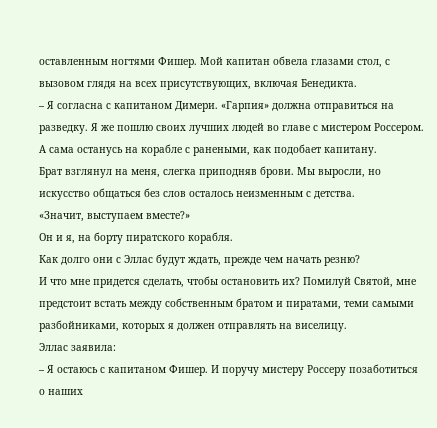оставленным ногтями Фишер. Мой капитан обвела глазами стол, с вызовом глядя на всех присутствующих, включая Бенедикта.
– Я согласна с капитаном Димери. «Гарпия» должна отправиться на разведку. Я же пошлю своих лучших людей во главе с мистером Россером. А сама останусь на корабле с ранеными, как подобает капитану.
Брат взглянул на меня, слегка приподняв брови. Мы выросли, но искусство общаться без слов осталось неизменным с детства.
«Значит, выступаем вместе?»
Он и я, на борту пиратского корабля.
Как долго они с Эллас будут ждать, прежде чем начать резню?
И что мне придется сделать, чтобы остановить их? Помилуй Святой, мне предстоит встать между собственным братом и пиратами, теми самыми разбойниками, которых я должен отправлять на виселицу.
Эллас заявила:
– Я остаюсь с капитаном Фишер. И поручу мистеру Россеру позаботиться о наших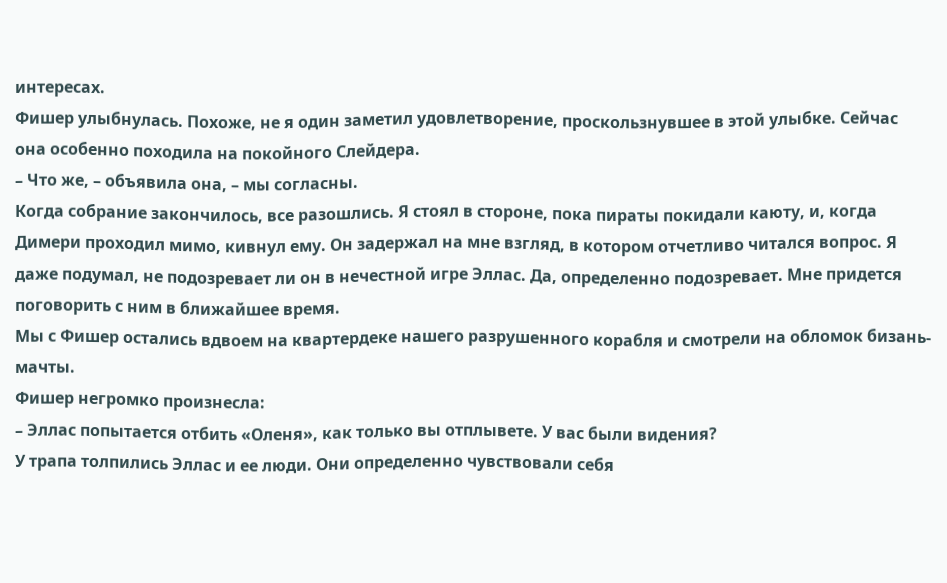интересах.
Фишер улыбнулась. Похоже, не я один заметил удовлетворение, проскользнувшее в этой улыбке. Сейчас она особенно походила на покойного Слейдера.
– Что же, – объявила она, – мы согласны.
Когда собрание закончилось, все разошлись. Я стоял в стороне, пока пираты покидали каюту, и, когда Димери проходил мимо, кивнул ему. Он задержал на мне взгляд, в котором отчетливо читался вопрос. Я даже подумал, не подозревает ли он в нечестной игре Эллас. Да, определенно подозревает. Мне придется поговорить с ним в ближайшее время.
Мы с Фишер остались вдвоем на квартердеке нашего разрушенного корабля и смотрели на обломок бизань-мачты.
Фишер негромко произнесла:
– Эллас попытается отбить «Оленя», как только вы отплывете. У вас были видения?
У трапа толпились Эллас и ее люди. Они определенно чувствовали себя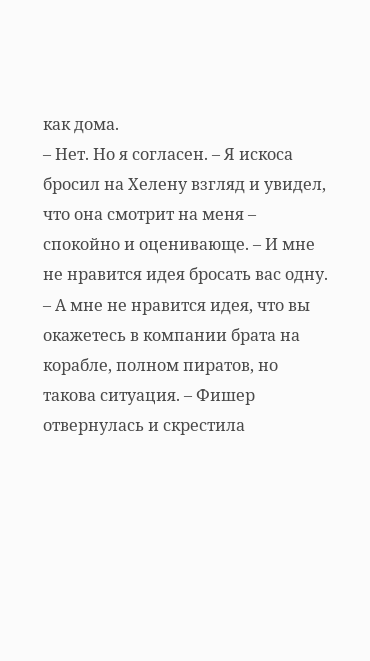как дома.
– Нет. Но я согласен. – Я искоса бросил на Хелену взгляд и увидел, что она смотрит на меня – спокойно и оценивающе. – И мне не нравится идея бросать вас одну.
– А мне не нравится идея, что вы окажетесь в компании брата на корабле, полном пиратов, но такова ситуация. – Фишер отвернулась и скрестила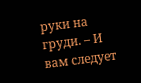руки на груди. – И вам следует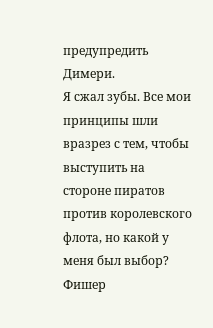предупредить Димери.
Я сжал зубы. Все мои принципы шли вразрез с тем, чтобы выступить на стороне пиратов против королевского флота, но какой у меня был выбор?
Фишер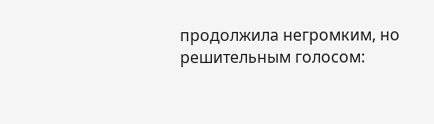продолжила негромким, но решительным голосом: